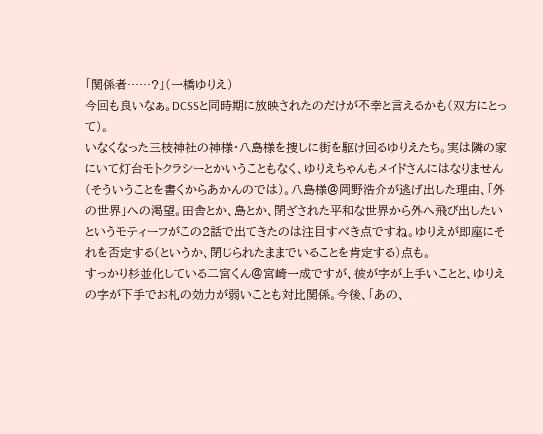「関係者……?」(一橋ゆりえ)
今回も良いなぁ。DCSSと同時期に放映されたのだけが不幸と言えるかも(双方にとって)。
いなくなった三枝神社の神様・八島様を捜しに街を駆け回るゆりえたち。実は隣の家にいて灯台モトクラシーとかいうこともなく、ゆりえちゃんもメイドさんにはなりません(そういうことを書くからあかんのでは)。八島様@岡野浩介が逃げ出した理由、「外の世界」への渇望。田舎とか、島とか、閉ざされた平和な世界から外へ飛び出したいというモティーフがこの2話で出てきたのは注目すべき点ですね。ゆりえが即座にそれを否定する(というか、閉じられたままでいることを肯定する)点も。
すっかり杉並化している二宮くん@宮崎一成ですが、彼が字が上手いことと、ゆりえの字が下手でお札の効力が弱いことも対比関係。今後、「あの、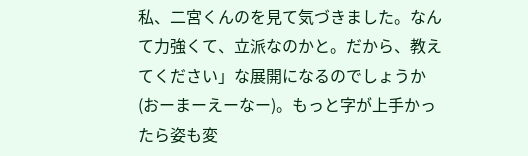私、二宮くんのを見て気づきました。なんて力強くて、立派なのかと。だから、教えてください」な展開になるのでしょうか(おーまーえーなー)。もっと字が上手かったら姿も変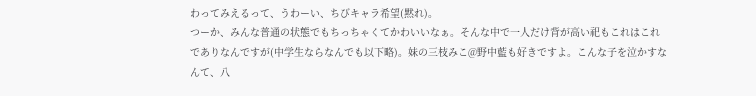わってみえるって、うわーい、ちびキャラ希望(黙れ)。
つーか、みんな普通の状態でもちっちゃくてかわいいなぁ。そんな中で一人だけ背が高い祀もこれはこれでありなんですが(中学生ならなんでも以下略)。妹の三枝みこ@野中藍も好きですよ。こんな子を泣かすなんて、八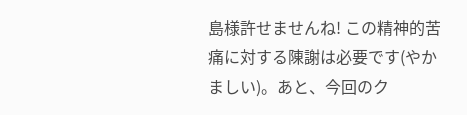島様許せませんね! この精神的苦痛に対する陳謝は必要です(やかましい)。あと、今回のク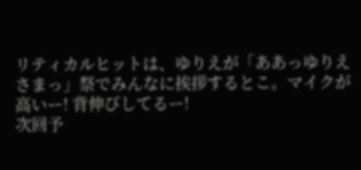リティカルヒットは、ゆりえが「ああっゆりえさまっ」祭でみんなに挨拶するとこ。マイクが高いー! 背伸びしてるー!
次回予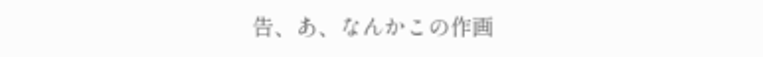告、あ、なんかこの作画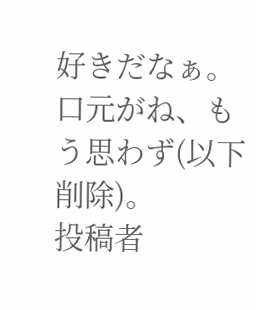好きだなぁ。口元がね、もう思わず(以下削除)。
投稿者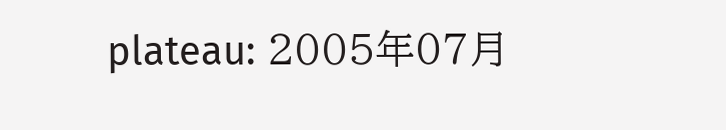plateau: 2005年07月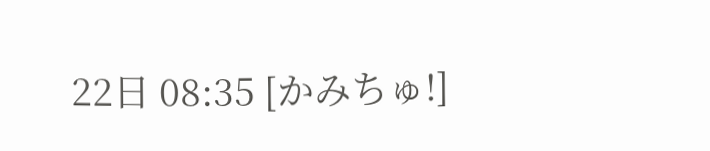22日 08:35 [かみちゅ!]